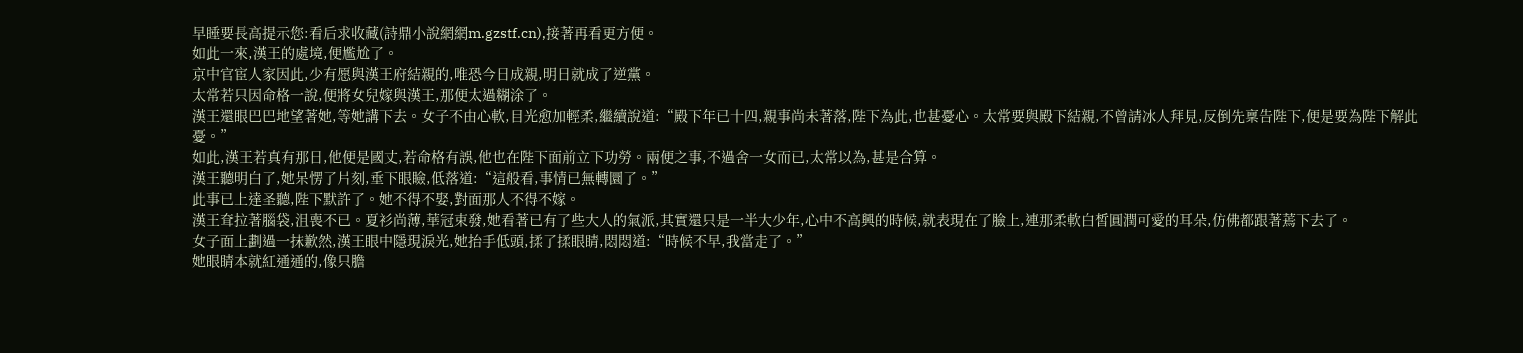早睡要長高提示您:看后求收藏(詩鼎小說網網m.gzstf.cn),接著再看更方便。
如此一來,漢王的處境,便尷尬了。
京中官宦人家因此,少有愿與漢王府結親的,唯恐今日成親,明日就成了逆黨。
太常若只因命格一說,便將女兒嫁與漢王,那便太過糊涂了。
漢王還眼巴巴地望著她,等她講下去。女子不由心軟,目光愈加輕柔,繼續說道:“殿下年已十四,親事尚未著落,陛下為此,也甚憂心。太常要與殿下結親,不曾請冰人拜見,反倒先稟告陛下,便是要為陛下解此憂。”
如此,漢王若真有那日,他便是國丈,若命格有誤,他也在陛下面前立下功勞。兩便之事,不過舍一女而已,太常以為,甚是合算。
漢王聽明白了,她呆愣了片刻,垂下眼瞼,低落道:“這般看,事情已無轉圜了。”
此事已上達圣聽,陛下默許了。她不得不娶,對面那人不得不嫁。
漢王耷拉著腦袋,沮喪不已。夏衫尚薄,華冠束發,她看著已有了些大人的氣派,其實還只是一半大少年,心中不高興的時候,就表現在了臉上,連那柔軟白皙圓潤可愛的耳朵,仿佛都跟著蔫下去了。
女子面上劃過一抹歉然,漢王眼中隱現淚光,她抬手低頭,揉了揉眼睛,悶悶道:“時候不早,我當走了。”
她眼睛本就紅通通的,像只膽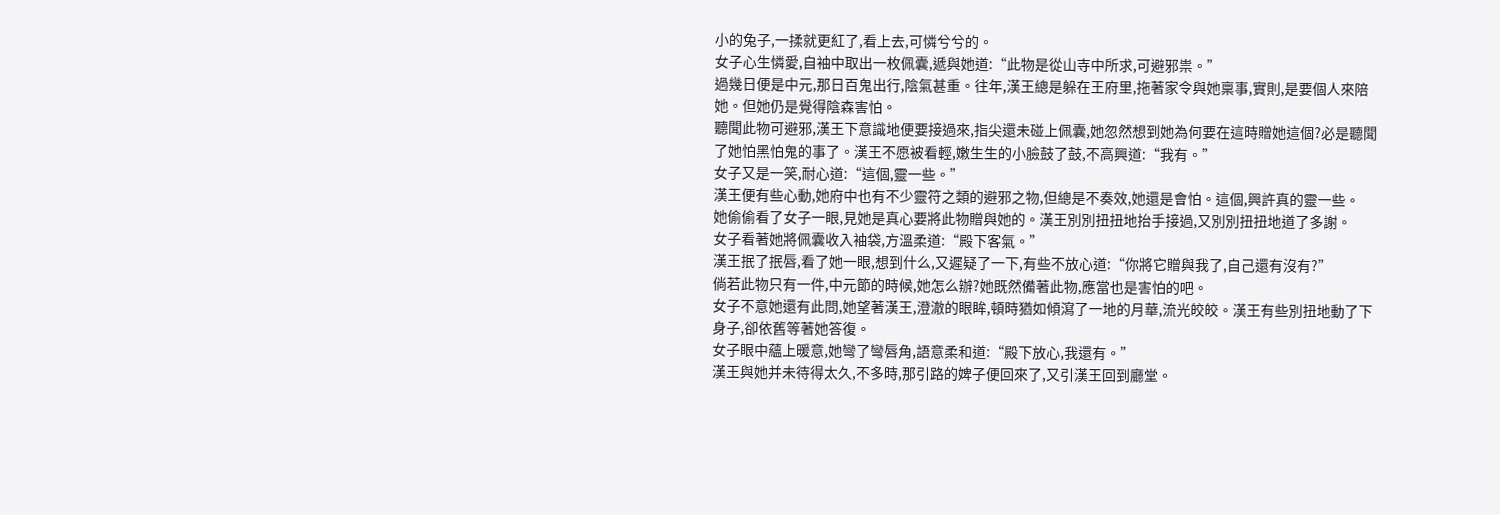小的兔子,一揉就更紅了,看上去,可憐兮兮的。
女子心生憐愛,自袖中取出一枚佩囊,遞與她道:“此物是從山寺中所求,可避邪祟。”
過幾日便是中元,那日百鬼出行,陰氣甚重。往年,漢王總是躲在王府里,拖著家令與她稟事,實則,是要個人來陪她。但她仍是覺得陰森害怕。
聽聞此物可避邪,漢王下意識地便要接過來,指尖還未碰上佩囊,她忽然想到她為何要在這時贈她這個?必是聽聞了她怕黑怕鬼的事了。漢王不愿被看輕,嫩生生的小臉鼓了鼓,不高興道:“我有。”
女子又是一笑,耐心道:“這個,靈一些。”
漢王便有些心動,她府中也有不少靈符之類的避邪之物,但總是不奏效,她還是會怕。這個,興許真的靈一些。
她偷偷看了女子一眼,見她是真心要將此物贈與她的。漢王別別扭扭地抬手接過,又別別扭扭地道了多謝。
女子看著她將佩囊收入袖袋,方溫柔道:“殿下客氣。”
漢王抿了抿唇,看了她一眼,想到什么,又遲疑了一下,有些不放心道:“你將它贈與我了,自己還有沒有?”
倘若此物只有一件,中元節的時候,她怎么辦?她既然備著此物,應當也是害怕的吧。
女子不意她還有此問,她望著漢王,澄澈的眼眸,頓時猶如傾瀉了一地的月華,流光皎皎。漢王有些別扭地動了下身子,卻依舊等著她答復。
女子眼中蘊上暖意,她彎了彎唇角,語意柔和道:“殿下放心,我還有。”
漢王與她并未待得太久,不多時,那引路的婢子便回來了,又引漢王回到廳堂。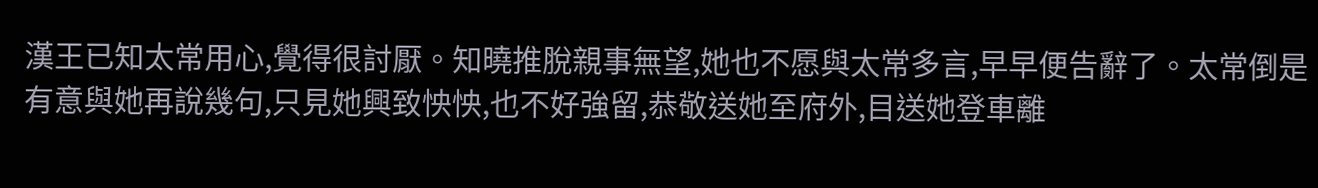漢王已知太常用心,覺得很討厭。知曉推脫親事無望,她也不愿與太常多言,早早便告辭了。太常倒是有意與她再說幾句,只見她興致怏怏,也不好強留,恭敬送她至府外,目送她登車離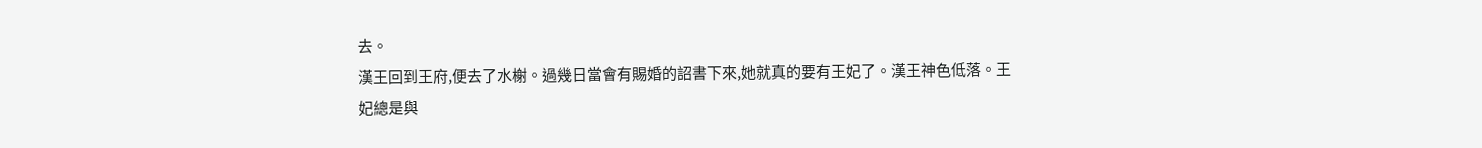去。
漢王回到王府,便去了水榭。過幾日當會有賜婚的詔書下來,她就真的要有王妃了。漢王神色低落。王妃總是與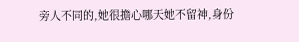旁人不同的,她很擔心哪天她不留神,身份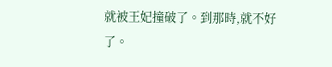就被王妃撞破了。到那時,就不好了。